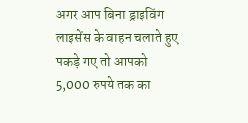अगर आप बिना ड्राइविंग लाइसेंस के वाहन चलाते हुए पकड़े गए तो आपको 5,000 रुपये तक का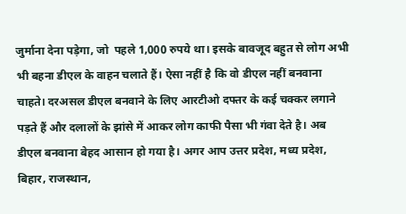जुर्माना देना पड़ेगा, जो  पहले 1,000 रुपये था। इसके बावजूद बहुत से लोग अभी भी बहना डीएल के वाहन चलाते हैं। ऐसा नहीं है कि वो डीएल नहीं बनवाना चाहते। दरअसल डीएल बनवाने के लिए आरटीओ दफ्तर के कई चक्कर लगाने पड़ते हैं और दलालों के झांसे में आकर लोग काफी पैसा भी गंवा देते है। अब डीएल बनवाना बेहद आसान हो गया है। अगर आप उत्तर प्रदेश, मध्य प्रदेश, बिहार, राजस्थान,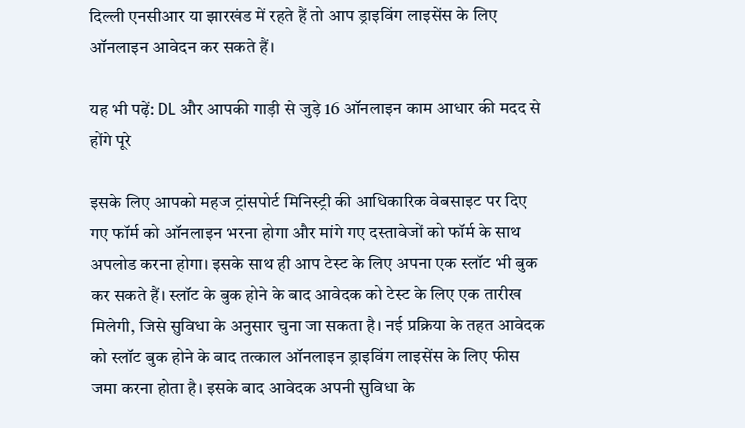दिल्ली एनसीआर या झारखंड में रहते हैं तो आप ड्राइविंग लाइसेंस के लिए ऑनलाइन आवेदन कर सकते हैं।

यह भी पढ़ें: DL और आपकी गाड़ी से जुड़े 16 ऑनलाइन काम आधार की मदद से होंगे पूरे

इसके लिए आपको महज ट्रांसपोर्ट मिनिस्ट्री की आधिकारिक वेबसाइट पर दिए गए फॉर्म को ऑनलाइन भरना होगा और मांगे गए दस्तावेजों को फॉर्म के साथ अपलोड करना होगा। इसके साथ ही आप टेस्ट के लिए अपना एक स्लॉट भी बुक कर सकते हैं। स्लॉट के बुक होने के बाद आवेदक को टेस्ट के लिए एक तारीख मिलेगी, जिसे सुविधा के अनुसार चुना जा सकता है। नई प्रक्रिया के तहत आवेदक को स्लॉट बुक होने के बाद तत्काल ऑनलाइन ड्राइविंग लाइसेंस के लिए फीस जमा करना होता है। इसके बाद आवेदक अपनी सुविधा के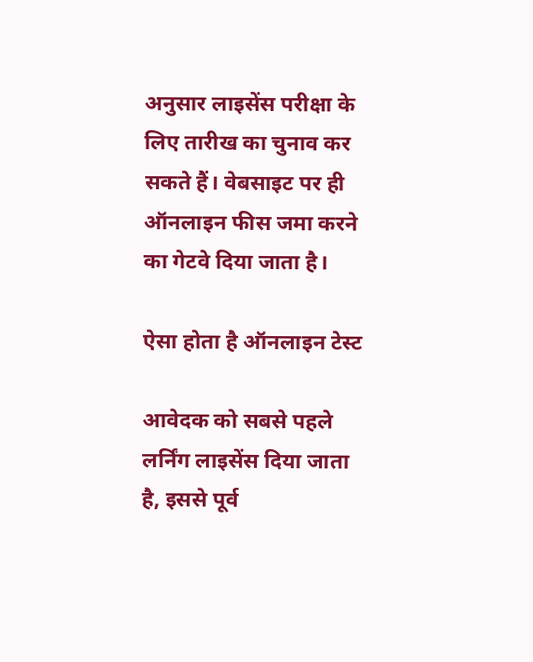अनुसार लाइसेंस परीक्षा के लिए तारीख का चुनाव कर सकते हैं। वेबसाइट पर ही ऑनलाइन फीस जमा करने का गेटवे दिया जाता है।

ऐसा होता है ऑनलाइन टेस्ट

आवेदक को सबसे पहले लर्निंग लाइसेंस दिया जाता है, इससे पूर्व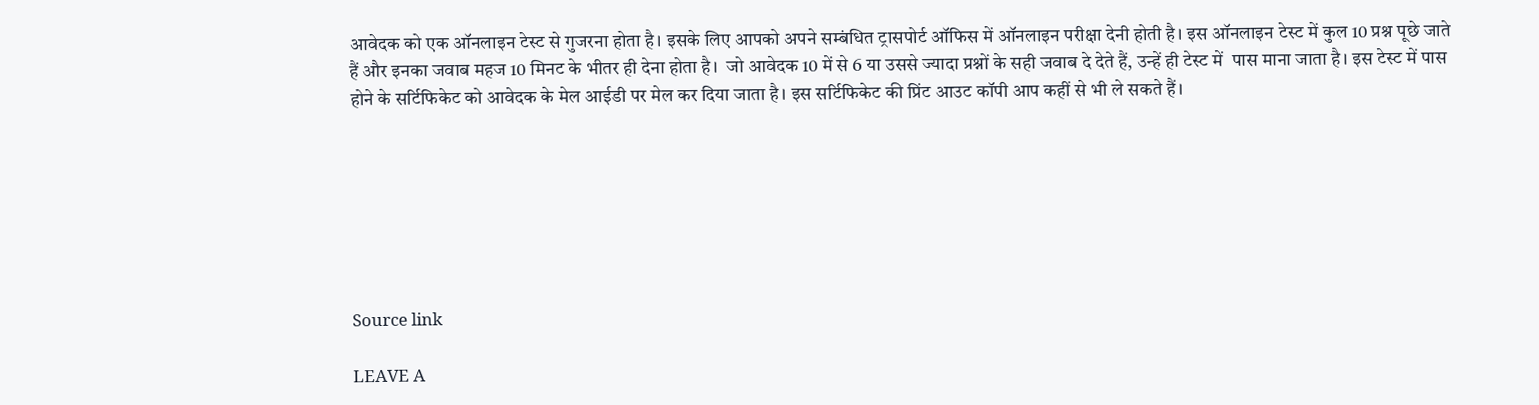आवेदक को एक ऑनलाइन टेस्ट से गुजरना होता है। इसके लिए आपको अपने सम्बंधित ट्रासपोर्ट ऑफिस में ऑनलाइन परीक्षा देनी होती है। इस ऑनलाइन टेस्ट में कुल 10 प्रश्न पूछे जाते हैं और इनका जवाब महज 10 मिनट के भीतर ही देना होता है।  जो आवेदक 10 में से 6 या उससे ज्यादा प्रश्नों के सही जवाब दे देते हैं, उन्हें ही टेस्ट में  पास माना जाता है। इस टेस्ट में पास होने के सर्टिफिकेट को आवेदक के मेल आईडी पर मेल कर दिया जाता है। इस सर्टिफिकेट की प्रिंट आउट कॉपी आप कहीं से भी ले सकते हैं।







Source link

LEAVE A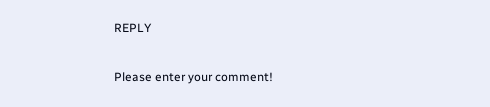REPLY

Please enter your comment!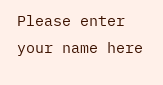Please enter your name here